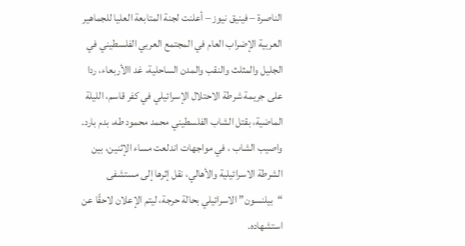الناصرة – فينيق نيوز – أعلنت لجنة المتابعة العليا للجماهير العربية الإضراب العام في المجتمع العربي الفلسطيني في الجليل والمثلث والنقب والمدن الساحلية، غد االأربعاء، ردا على جريمة شرطة الاحتلال الإسرائيلي في كفر قاسم، الليلة الماضية، بقتل الشاب الفلسطيني محمد محمود طه، بدم بارد.
واصيب الشاب ، في مواجهات اندلعت مساء الإثنين، بين الشرطة الاسرائيلية والأهالي، نقل إثرها إلى مستشفى “بيلنسون” الاسرائيلي بحالة حرجة، ليتم الإعلان لاحقًا عن استشهاده.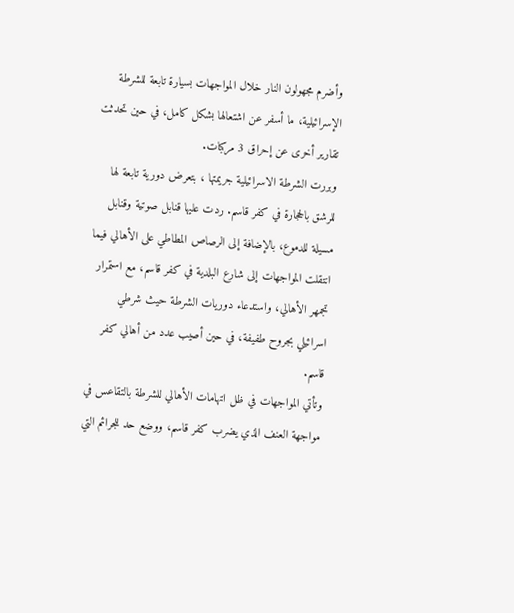وأضرم مجهولون النار خلال المواجهات بسيارة تابعة للشرطة الإسرائيلية، ما أسفر عن اشتعالها بشكل كامل، في حين تحدثت تقارير أخرى عن إحراق 3 مركبات.
وبررت الشرطة الاسرائيلية جريمتها ، بتعرض دورية تابعة لها للرشق بالحجارة في كفر قاسم. ردت عليها قنابل صوتية وقنابل مسيلة للدموع، بالإضافة إلى الرصاص المطاطي على الأهالي فيما انتقلت المواجهات إلى شارع البلدية في كفر قاسم، مع استمرار تجمهر الأهالي، واستدعاء دوريات الشرطة حيث شرطي اسرائيلي بجروح طفيفة، في حين أصيب عدد من أهالي كفر قاسم.
وتأتي المواجهات في ظل اتهامات الأهالي للشرطة بالتقاعس في مواجهة العنف الذي يضرب كفر قاسم، ووضع حد للجرائم التي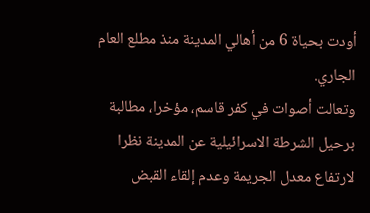أودت بحياة 6 من أهالي المدينة منذ مطلع العام الجاري.
وتعالت أصوات في كفر قاسم، مؤخرا، مطالبة برحيل الشرطة الاسرائيلية عن المدينة نظرا لارتفاع معدل الجريمة وعدم إلقاء القبض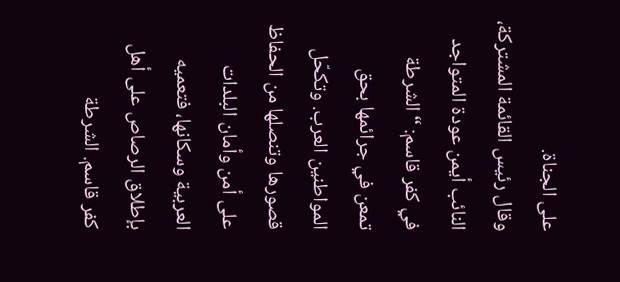على الجناة.
وقال رئيس القائمة المشتركة، النائب أيمن عودة المتواجد في كفر قاسم: “الشرطة تمعن في جرائمها بحق المواطنين العرب. وتكحّل قصورها وتنصلها من الحفاظ على أمن وأمان البلدات العربية وسكانها، فتعميه بإطلاق الرصاص على أهل كفر قاسم. الشرطة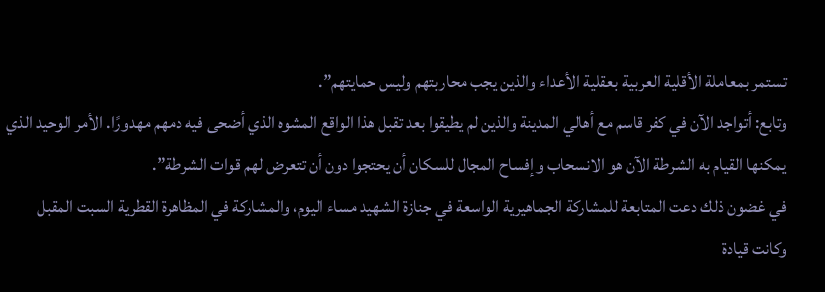تستمر بمعاملة الأقلية العربية بعقلية الأعداء والذين يجب محاربتهم وليس حمايتهم”.
وتابع: أتواجد الآن في كفر قاسم مع أهالي المدينة والذين لم يطيقوا بعد تقبل هذا الواقع المشوه الذي أضحى فيه دمهم مهدورًا. الأمر الوحيد الذي يمكنها القيام به الشرطة الآن هو الانسحاب وإفساح المجال للسكان أن يحتجوا دون أن تتعرض لهم قوات الشرطة”.
في غضون ذلك دعت المتابعة للمشاركة الجماهيرية الواسعة في جنازة الشهيد مساء اليوم، والمشاركة في المظاهرة القطرية السبت المقبل
وكانت قيادة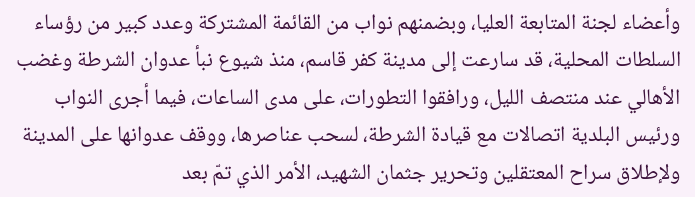وأعضاء لجنة المتابعة العليا، وبضمنهم نواب من القائمة المشتركة وعدد كبير من رؤساء السلطات المحلية، قد سارعت إلى مدينة كفر قاسم، منذ شيوع نبأ عدوان الشرطة وغضب الأهالي عند منتصف الليل، ورافقوا التطورات، على مدى الساعات، فيما أجرى النواب ورئيس البلدية اتصالات مع قيادة الشرطة، لسحب عناصرها، ووقف عدوانها على المدينة ولإطلاق سراح المعتقلين وتحرير جثمان الشهيد، الأمر الذي تمّ بعد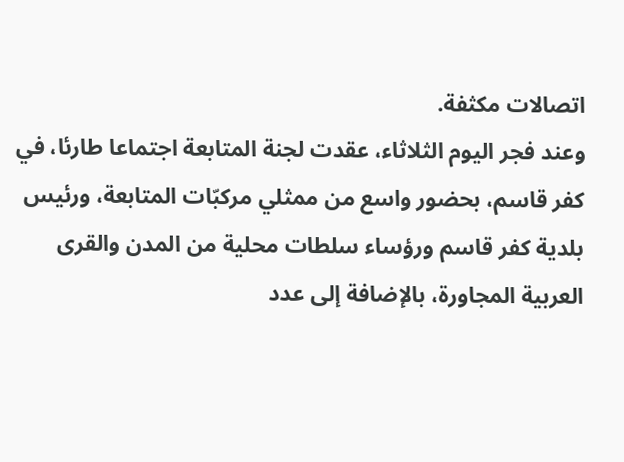اتصالات مكثفة.
وعند فجر اليوم الثلاثاء، عقدت لجنة المتابعة اجتماعا طارئا، في كفر قاسم، بحضور واسع من ممثلي مركبّات المتابعة، ورئيس بلدية كفر قاسم ورؤساء سلطات محلية من المدن والقرى العربية المجاورة، بالإضافة إلى عدد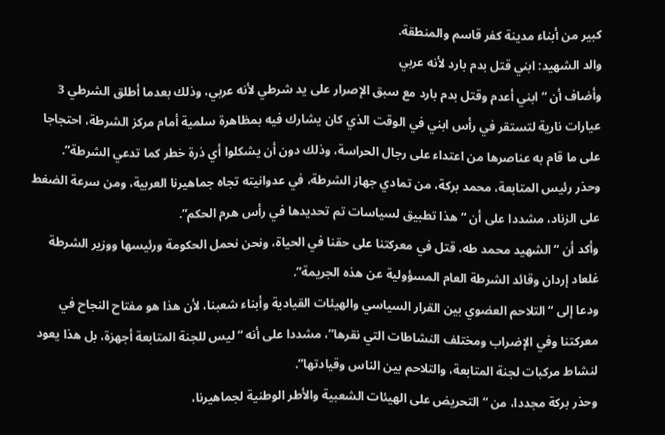كبير من أبناء مدينة كفر قاسم والمنطقة.
والد الشهيد: ابني قتل بدم بارد لأنه عربي
وأضاف أن “ابني أعدم وقتل بدم بارد مع سبق الإصرار على يد شرطي لأنه عربي، وذلك بعدما أطلق الشرطي 3 عيارات نارية لتستقر في رأس ابني في الوقت الذي كان يشارك فيه بمظاهرة سلمية أمام مركز الشرطة، احتجاجا على ما قام به عناصرها من اعتداء على رجال الحراسة، وذلك دون أن يشكلوا أي ذرة خطر كما تدعي الشرطة”.
وحذر رئيس المتابعة، محمد بركة، من تمادي جهاز الشرطة، في عدوانيته تجاه جماهيرنا العربية، ومن سرعة الضغط على الزناد، مشددا على أن “هذا تطبيق لسياسات تم تحديدها في رأس هرم الحكم”.
وأكد أن “الشهيد محمد طه، قتل في معركتنا على حقنا في الحياة، ونحن نحمل الحكومة ورئيسها ووزير الشرطة غلعاد إردان وقائد الشرطة العام المسؤولية عن هذه الجريمة”.
ودعا إلى “التلاحم العضوي بين القرار السياسي والهيئات القيادية وأبناء شعبنا، لأن هذا هو مفتاح النجاح في معركتنا وفي الإضراب ومختلف النشاطات التي نقرها”، مشددا على أنه “ليس للجنة المتابعة أجهزة، بل هذا يعود لنشاط مركبات لجنة المتابعة، والتلاحم بين الناس وقيادتها”.
وحذر بركة مجددا، من “التحريض على الهيئات الشعبية والأطر الوطنية لجماهيرنا،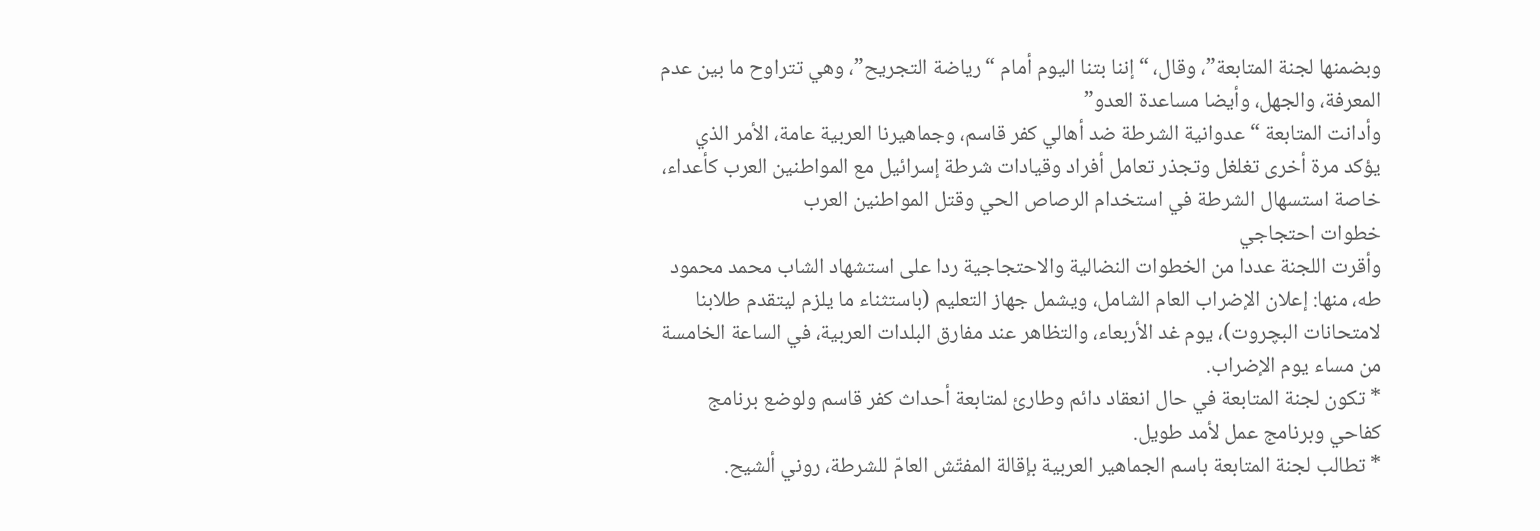وبضمنها لجنة المتابعة”، وقال، “إننا بتنا اليوم أمام “رياضة التجريح”، وهي تتراوح ما بين عدم المعرفة، والجهل، وأيضا مساعدة العدو”
وأدانت المتابعة “عدوانية الشرطة ضد أهالي كفر قاسم، وجماهيرنا العربية عامة، الأمر الذي يؤكد مرة أخرى تغلغل وتجذر تعامل أفراد وقيادات شرطة إسرائيل مع المواطنين العرب كأعداء، خاصة استسهال الشرطة في استخدام الرصاص الحي وقتل المواطنين العرب
خطوات احتجاجي
وأقرت اللجنة عددا من الخطوات النضالية والاحتجاجية ردا على استشهاد الشاب محمد محمود طه، منها: إعلان الإضراب العام الشامل، ويشمل جهاز التعليم (باستثناء ما يلزم ليتقدم طلابنا لامتحانات البچروت)، يوم غد الأربعاء، والتظاهر عند مفارق البلدات العربية، في الساعة الخامسة من مساء يوم الإضراب.
* تكون لجنة المتابعة في حال انعقاد دائم وطارئ لمتابعة أحداث كفر قاسم ولوضع برنامج كفاحي وبرنامج عمل لأمد طويل.
* تطالب لجنة المتابعة باسم الجماهير العربية بإقالة المفتّش العامّ للشرطة، روني ألشيح.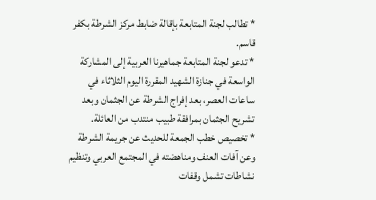* تطالب لجنة المتابعة بإقالة ضابط مركز الشرطة بكفر قاسم.
* تدعو لجنة المتابعة جماهيرنا العربية إلى المشاركة الواسعة في جنازة الشهيد المقررة اليوم الثلاثاء في ساعات العصر، بعد إفراج الشرطة عن الجثمان وبعد تشريح الجثمان بمرافقة طبيب منتدب من العائلة.
* تخصيص خطب الجمعة للحديث عن جريمة الشرطة وعن آفات العنف ومناهضته في المجتمع العربي وتنظيم نشاطات تشمل وقفات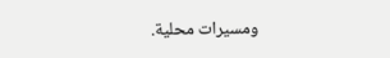ومسيرات محلية.